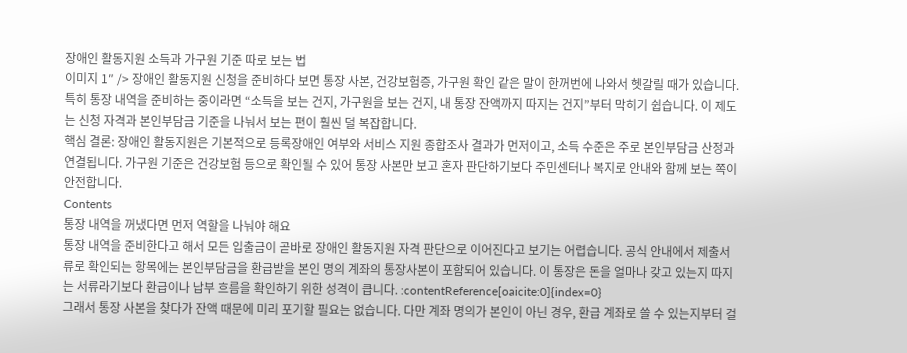장애인 활동지원 소득과 가구원 기준 따로 보는 법
이미지 1″ /> 장애인 활동지원 신청을 준비하다 보면 통장 사본, 건강보험증, 가구원 확인 같은 말이 한꺼번에 나와서 헷갈릴 때가 있습니다. 특히 통장 내역을 준비하는 중이라면 “소득을 보는 건지, 가구원을 보는 건지, 내 통장 잔액까지 따지는 건지”부터 막히기 쉽습니다. 이 제도는 신청 자격과 본인부담금 기준을 나눠서 보는 편이 훨씬 덜 복잡합니다.
핵심 결론: 장애인 활동지원은 기본적으로 등록장애인 여부와 서비스 지원 종합조사 결과가 먼저이고, 소득 수준은 주로 본인부담금 산정과 연결됩니다. 가구원 기준은 건강보험 등으로 확인될 수 있어 통장 사본만 보고 혼자 판단하기보다 주민센터나 복지로 안내와 함께 보는 쪽이 안전합니다.
Contents
통장 내역을 꺼냈다면 먼저 역할을 나눠야 해요
통장 내역을 준비한다고 해서 모든 입출금이 곧바로 장애인 활동지원 자격 판단으로 이어진다고 보기는 어렵습니다. 공식 안내에서 제출서류로 확인되는 항목에는 본인부담금을 환급받을 본인 명의 계좌의 통장사본이 포함되어 있습니다. 이 통장은 돈을 얼마나 갖고 있는지 따지는 서류라기보다 환급이나 납부 흐름을 확인하기 위한 성격이 큽니다. :contentReference[oaicite:0]{index=0}
그래서 통장 사본을 찾다가 잔액 때문에 미리 포기할 필요는 없습니다. 다만 계좌 명의가 본인이 아닌 경우, 환급 계좌로 쓸 수 있는지부터 걸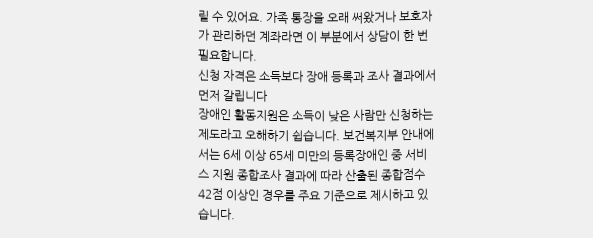릴 수 있어요. 가족 통장을 오래 써왔거나 보호자가 관리하던 계좌라면 이 부분에서 상담이 한 번 필요합니다.
신청 자격은 소득보다 장애 등록과 조사 결과에서 먼저 갈립니다
장애인 활동지원은 소득이 낮은 사람만 신청하는 제도라고 오해하기 쉽습니다. 보건복지부 안내에서는 6세 이상 65세 미만의 등록장애인 중 서비스 지원 종합조사 결과에 따라 산출된 종합점수 42점 이상인 경우를 주요 기준으로 제시하고 있습니다.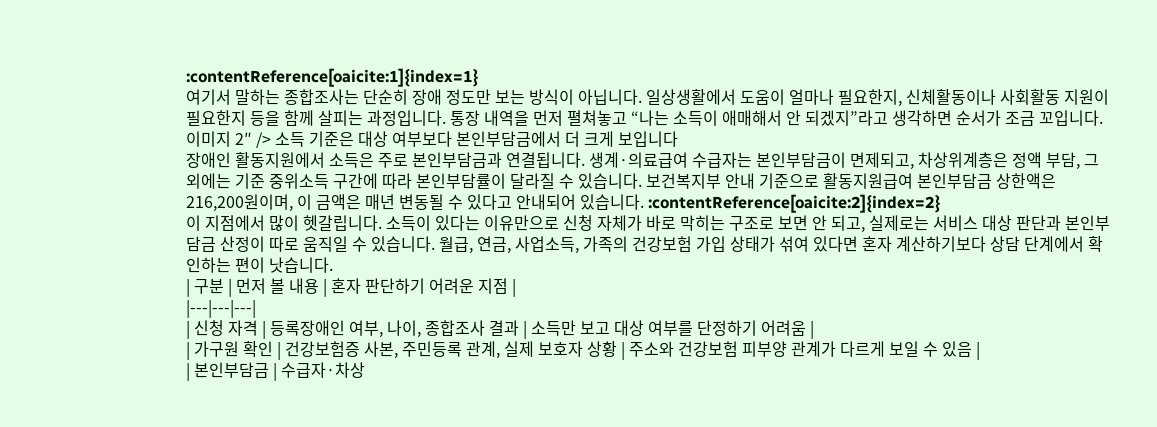:contentReference[oaicite:1]{index=1}
여기서 말하는 종합조사는 단순히 장애 정도만 보는 방식이 아닙니다. 일상생활에서 도움이 얼마나 필요한지, 신체활동이나 사회활동 지원이 필요한지 등을 함께 살피는 과정입니다. 통장 내역을 먼저 펼쳐놓고 “나는 소득이 애매해서 안 되겠지”라고 생각하면 순서가 조금 꼬입니다.
이미지 2″ /> 소득 기준은 대상 여부보다 본인부담금에서 더 크게 보입니다
장애인 활동지원에서 소득은 주로 본인부담금과 연결됩니다. 생계·의료급여 수급자는 본인부담금이 면제되고, 차상위계층은 정액 부담, 그 외에는 기준 중위소득 구간에 따라 본인부담률이 달라질 수 있습니다. 보건복지부 안내 기준으로 활동지원급여 본인부담금 상한액은 216,200원이며, 이 금액은 매년 변동될 수 있다고 안내되어 있습니다. :contentReference[oaicite:2]{index=2}
이 지점에서 많이 헷갈립니다. 소득이 있다는 이유만으로 신청 자체가 바로 막히는 구조로 보면 안 되고, 실제로는 서비스 대상 판단과 본인부담금 산정이 따로 움직일 수 있습니다. 월급, 연금, 사업소득, 가족의 건강보험 가입 상태가 섞여 있다면 혼자 계산하기보다 상담 단계에서 확인하는 편이 낫습니다.
| 구분 | 먼저 볼 내용 | 혼자 판단하기 어려운 지점 |
|---|---|---|
| 신청 자격 | 등록장애인 여부, 나이, 종합조사 결과 | 소득만 보고 대상 여부를 단정하기 어려움 |
| 가구원 확인 | 건강보험증 사본, 주민등록 관계, 실제 보호자 상황 | 주소와 건강보험 피부양 관계가 다르게 보일 수 있음 |
| 본인부담금 | 수급자·차상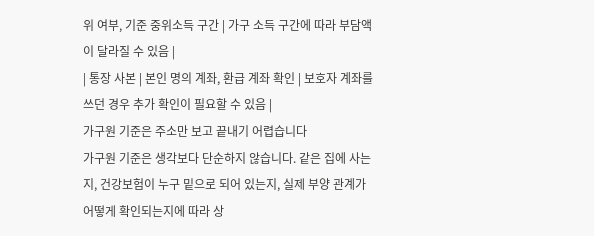위 여부, 기준 중위소득 구간 | 가구 소득 구간에 따라 부담액이 달라질 수 있음 |
| 통장 사본 | 본인 명의 계좌, 환급 계좌 확인 | 보호자 계좌를 쓰던 경우 추가 확인이 필요할 수 있음 |
가구원 기준은 주소만 보고 끝내기 어렵습니다
가구원 기준은 생각보다 단순하지 않습니다. 같은 집에 사는지, 건강보험이 누구 밑으로 되어 있는지, 실제 부양 관계가 어떻게 확인되는지에 따라 상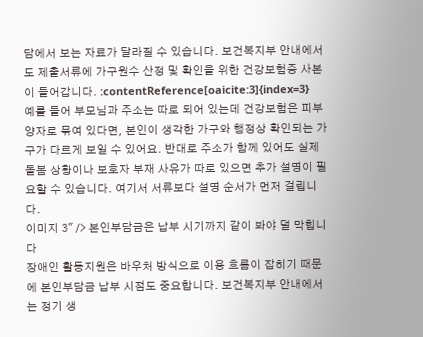담에서 보는 자료가 달라질 수 있습니다. 보건복지부 안내에서도 제출서류에 가구원수 산정 및 확인을 위한 건강보험증 사본이 들어갑니다. :contentReference[oaicite:3]{index=3}
예를 들어 부모님과 주소는 따로 되어 있는데 건강보험은 피부양자로 묶여 있다면, 본인이 생각한 가구와 행정상 확인되는 가구가 다르게 보일 수 있어요. 반대로 주소가 함께 있어도 실제 돌봄 상황이나 보호자 부재 사유가 따로 있으면 추가 설명이 필요할 수 있습니다. 여기서 서류보다 설명 순서가 먼저 걸립니다.
이미지 3″ /> 본인부담금은 납부 시기까지 같이 봐야 덜 막힙니다
장애인 활동지원은 바우처 방식으로 이용 흐름이 잡히기 때문에 본인부담금 납부 시점도 중요합니다. 보건복지부 안내에서는 정기 생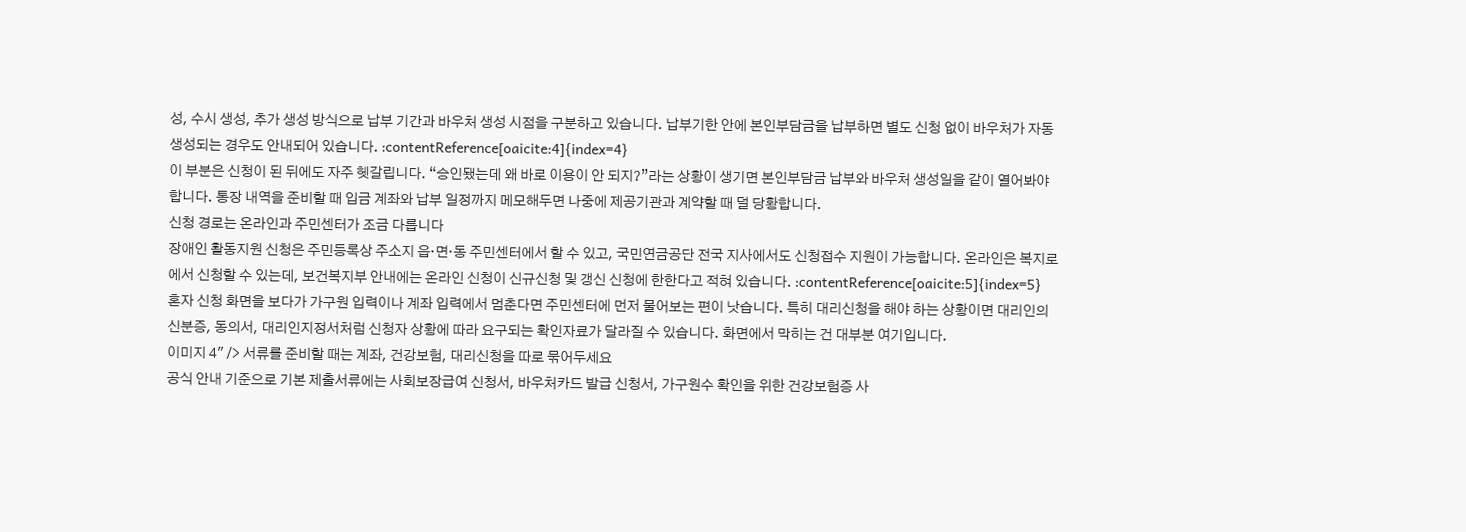성, 수시 생성, 추가 생성 방식으로 납부 기간과 바우처 생성 시점을 구분하고 있습니다. 납부기한 안에 본인부담금을 납부하면 별도 신청 없이 바우처가 자동 생성되는 경우도 안내되어 있습니다. :contentReference[oaicite:4]{index=4}
이 부분은 신청이 된 뒤에도 자주 헷갈립니다. “승인됐는데 왜 바로 이용이 안 되지?”라는 상황이 생기면 본인부담금 납부와 바우처 생성일을 같이 열어봐야 합니다. 통장 내역을 준비할 때 입금 계좌와 납부 일정까지 메모해두면 나중에 제공기관과 계약할 때 덜 당황합니다.
신청 경로는 온라인과 주민센터가 조금 다릅니다
장애인 활동지원 신청은 주민등록상 주소지 읍·면·동 주민센터에서 할 수 있고, 국민연금공단 전국 지사에서도 신청접수 지원이 가능합니다. 온라인은 복지로에서 신청할 수 있는데, 보건복지부 안내에는 온라인 신청이 신규신청 및 갱신 신청에 한한다고 적혀 있습니다. :contentReference[oaicite:5]{index=5}
혼자 신청 화면을 보다가 가구원 입력이나 계좌 입력에서 멈춘다면 주민센터에 먼저 물어보는 편이 낫습니다. 특히 대리신청을 해야 하는 상황이면 대리인의 신분증, 동의서, 대리인지정서처럼 신청자 상황에 따라 요구되는 확인자료가 달라질 수 있습니다. 화면에서 막히는 건 대부분 여기입니다.
이미지 4″ /> 서류를 준비할 때는 계좌, 건강보험, 대리신청을 따로 묶어두세요
공식 안내 기준으로 기본 제출서류에는 사회보장급여 신청서, 바우처카드 발급 신청서, 가구원수 확인을 위한 건강보험증 사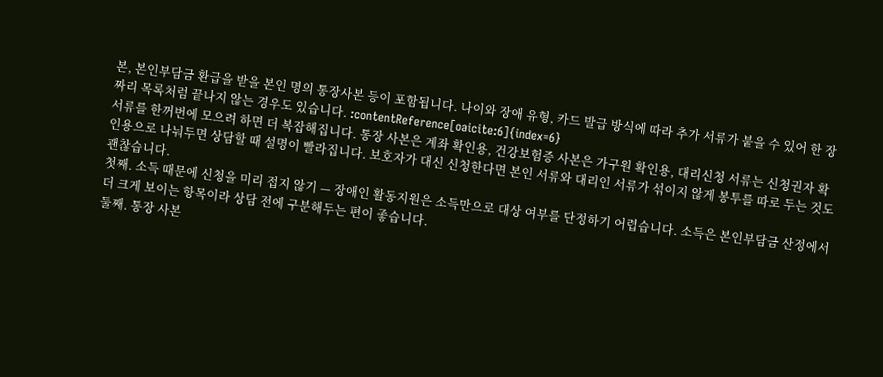본, 본인부담금 환급을 받을 본인 명의 통장사본 등이 포함됩니다. 나이와 장애 유형, 카드 발급 방식에 따라 추가 서류가 붙을 수 있어 한 장짜리 목록처럼 끝나지 않는 경우도 있습니다. :contentReference[oaicite:6]{index=6}
서류를 한꺼번에 모으려 하면 더 복잡해집니다. 통장 사본은 계좌 확인용, 건강보험증 사본은 가구원 확인용, 대리신청 서류는 신청권자 확인용으로 나눠두면 상담할 때 설명이 빨라집니다. 보호자가 대신 신청한다면 본인 서류와 대리인 서류가 섞이지 않게 봉투를 따로 두는 것도 괜찮습니다.
첫째. 소득 때문에 신청을 미리 접지 않기 — 장애인 활동지원은 소득만으로 대상 여부를 단정하기 어렵습니다. 소득은 본인부담금 산정에서 더 크게 보이는 항목이라 상담 전에 구분해두는 편이 좋습니다.
둘째. 통장 사본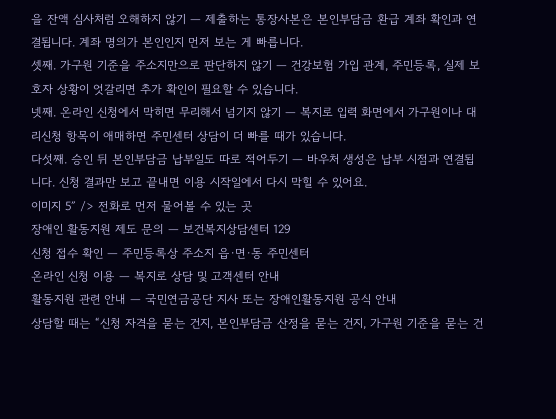을 잔액 심사처럼 오해하지 않기 — 제출하는 통장사본은 본인부담금 환급 계좌 확인과 연결됩니다. 계좌 명의가 본인인지 먼저 보는 게 빠릅니다.
셋째. 가구원 기준을 주소지만으로 판단하지 않기 — 건강보험 가입 관계, 주민등록, 실제 보호자 상황이 엇갈리면 추가 확인이 필요할 수 있습니다.
넷째. 온라인 신청에서 막히면 무리해서 넘기지 않기 — 복지로 입력 화면에서 가구원이나 대리신청 항목이 애매하면 주민센터 상담이 더 빠를 때가 있습니다.
다섯째. 승인 뒤 본인부담금 납부일도 따로 적어두기 — 바우처 생성은 납부 시점과 연결됩니다. 신청 결과만 보고 끝내면 이용 시작일에서 다시 막힐 수 있어요.
이미지 5″ /> 전화로 먼저 물어볼 수 있는 곳
장애인 활동지원 제도 문의 — 보건복지상담센터 129
신청 접수 확인 — 주민등록상 주소지 읍·면·동 주민센터
온라인 신청 이용 — 복지로 상담 및 고객센터 안내
활동지원 관련 안내 — 국민연금공단 지사 또는 장애인활동지원 공식 안내
상담할 때는 “신청 자격을 묻는 건지, 본인부담금 산정을 묻는 건지, 가구원 기준을 묻는 건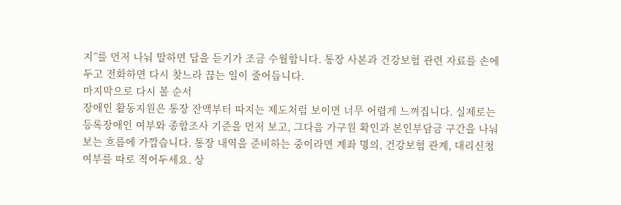지”를 먼저 나눠 말하면 답을 듣기가 조금 수월합니다. 통장 사본과 건강보험 관련 자료를 손에 두고 전화하면 다시 찾느라 끊는 일이 줄어듭니다.
마지막으로 다시 볼 순서
장애인 활동지원은 통장 잔액부터 따지는 제도처럼 보이면 너무 어렵게 느껴집니다. 실제로는 등록장애인 여부와 종합조사 기준을 먼저 보고, 그다음 가구원 확인과 본인부담금 구간을 나눠 보는 흐름에 가깝습니다. 통장 내역을 준비하는 중이라면 계좌 명의, 건강보험 관계, 대리신청 여부를 따로 적어두세요. 상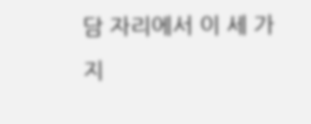담 자리에서 이 세 가지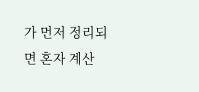가 먼저 정리되면 혼자 계산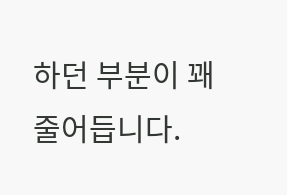하던 부분이 꽤 줄어듭니다.